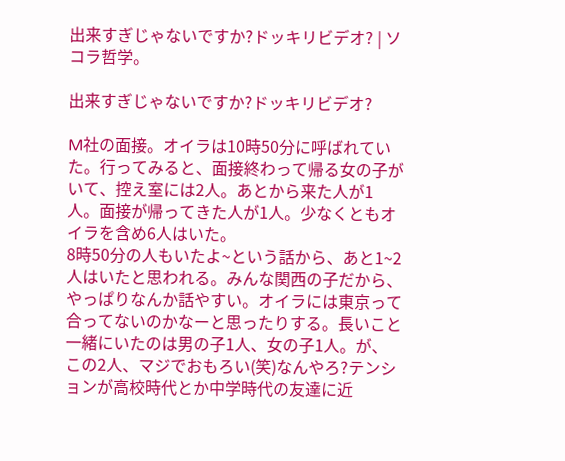出来すぎじゃないですか?ドッキリビデオ? | ソコラ哲学。

出来すぎじゃないですか?ドッキリビデオ?

M社の面接。オイラは10時50分に呼ばれていた。行ってみると、面接終わって帰る女の子がいて、控え室には2人。あとから来た人が1人。面接が帰ってきた人が1人。少なくともオイラを含め6人はいた。
8時50分の人もいたよ~という話から、あと1~2人はいたと思われる。みんな関西の子だから、やっぱりなんか話やすい。オイラには東京って合ってないのかなーと思ったりする。長いこと一緒にいたのは男の子1人、女の子1人。が、この2人、マジでおもろい(笑)なんやろ?テンションが高校時代とか中学時代の友達に近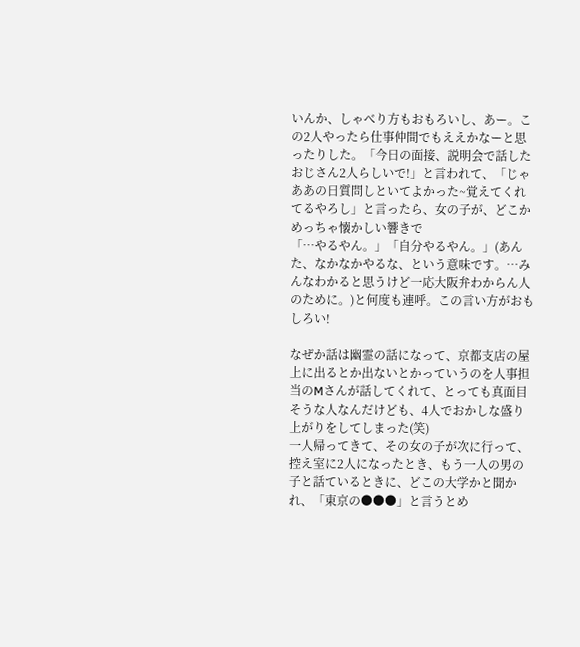いんか、しゃべり方もおもろいし、あー。この2人やったら仕事仲間でもええかなーと思ったりした。「今日の面接、説明会で話したおじさん2人らしいで!」と言われて、「じゃああの日質問しといてよかった~覚えてくれてるやろし」と言ったら、女の子が、どこかめっちゃ懐かしい響きで
「…やるやん。」「自分やるやん。」(あんた、なかなかやるな、という意味です。…みんなわかると思うけど一応大阪弁わからん人のために。)と何度も連呼。この言い方がおもしろい!

なぜか話は幽霊の話になって、京都支店の屋上に出るとか出ないとかっていうのを人事担当のMさんが話してくれて、とっても真面目そうな人なんだけども、4人でおかしな盛り上がりをしてしまった(笑)
一人帰ってきて、その女の子が次に行って、控え室に2人になったとき、もう一人の男の子と話ているときに、どこの大学かと聞かれ、「東京の●●●」と言うとめ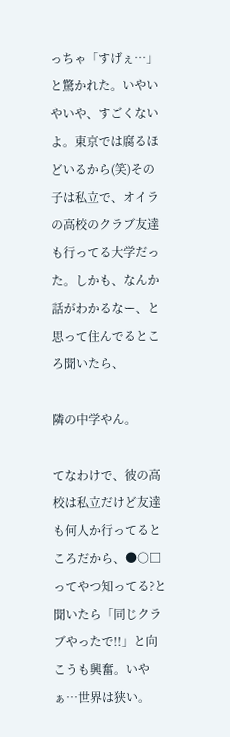っちゃ「すげぇ…」と驚かれた。いやいやいや、すごくないよ。東京では腐るほどいるから(笑)その子は私立で、オイラの高校のクラブ友達も行ってる大学だった。しかも、なんか話がわかるなー、と思って住んでるところ聞いたら、

隣の中学やん。

てなわけで、彼の高校は私立だけど友達も何人か行ってるところだから、●○□ってやつ知ってる?と聞いたら「同じクラブやったで!!」と向こうも興奮。いやぁ…世界は狭い。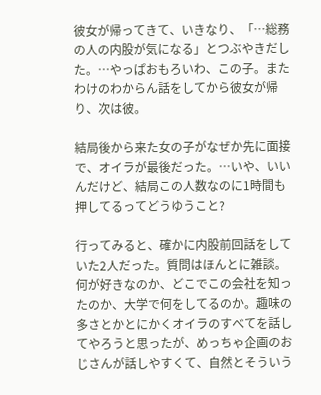彼女が帰ってきて、いきなり、「…総務の人の内股が気になる」とつぶやきだした。…やっぱおもろいわ、この子。またわけのわからん話をしてから彼女が帰り、次は彼。

結局後から来た女の子がなぜか先に面接で、オイラが最後だった。…いや、いいんだけど、結局この人数なのに1時間も押してるってどうゆうこと?

行ってみると、確かに内股前回話をしていた2人だった。質問はほんとに雑談。何が好きなのか、どこでこの会社を知ったのか、大学で何をしてるのか。趣味の多さとかとにかくオイラのすべてを話してやろうと思ったが、めっちゃ企画のおじさんが話しやすくて、自然とそういう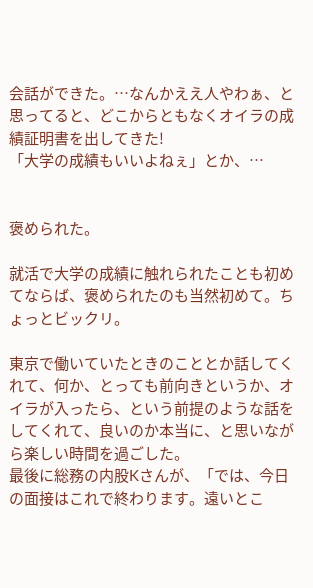会話ができた。…なんかええ人やわぁ、と思ってると、どこからともなくオイラの成績証明書を出してきた!
「大学の成績もいいよねぇ」とか、…


褒められた。

就活で大学の成績に触れられたことも初めてならば、褒められたのも当然初めて。ちょっとビックリ。

東京で働いていたときのこととか話してくれて、何か、とっても前向きというか、オイラが入ったら、という前提のような話をしてくれて、良いのか本当に、と思いながら楽しい時間を過ごした。
最後に総務の内股Kさんが、「では、今日の面接はこれで終わります。遠いとこ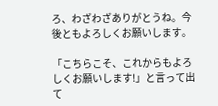ろ、わざわざありがとうね。今後ともよろしくお願いします。

「こちらこそ、これからもよろしくお願いします!」と言って出て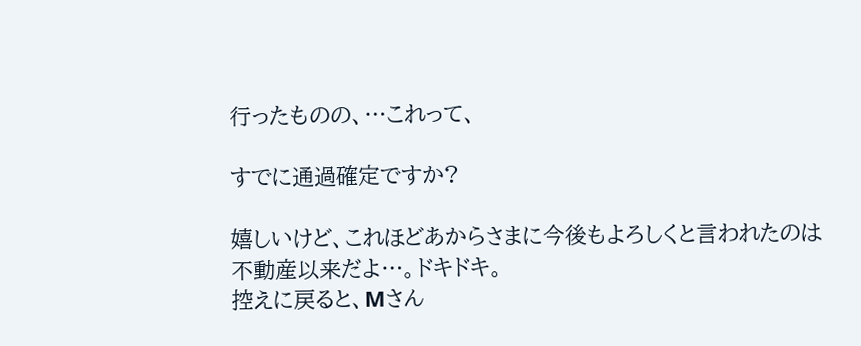行ったものの、…これって、

すでに通過確定ですか?

嬉しいけど、これほどあからさまに今後もよろしくと言われたのは不動産以来だよ…。ドキドキ。
控えに戻ると、Mさん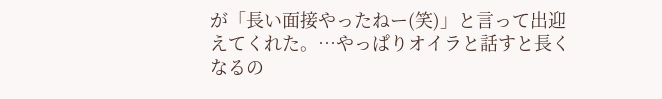が「長い面接やったねー(笑)」と言って出迎えてくれた。…やっぱりオイラと話すと長くなるの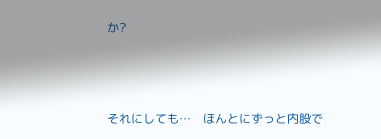か?



それにしても…    ほんとにずっと内股で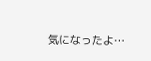気になったよ…